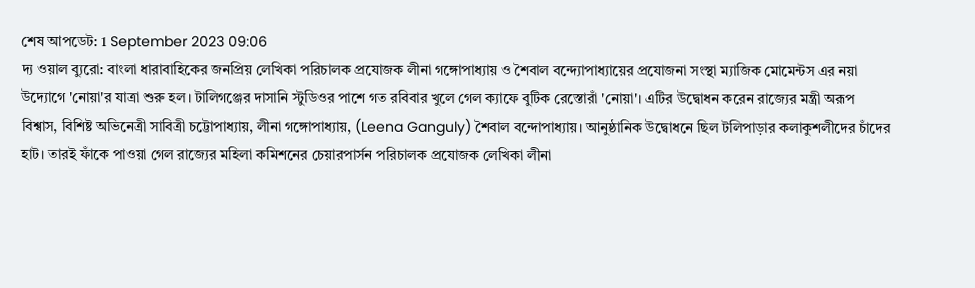শেষ আপডেট: 1 September 2023 09:06
দ্য ওয়াল ব্যুরো: বাংলা ধারাবাহিকের জনপ্রিয় লেখিকা পরিচালক প্রযোজক লীনা গঙ্গোপাধ্যায় ও শৈবাল বন্দ্যোপাধ্যায়ের প্রযোজনা সংস্থা ম্যাজিক মোমেন্টস এর নয়া উদ্যোগে 'নোয়া'র যাত্রা শুরু হল। টালিগঞ্জের দাসানি স্টুডিওর পাশে গত রবিবার খুলে গেল ক্যাফে বুটিক রেস্তোরাঁ 'নোয়া'। এটির উদ্বোধন করেন রাজ্যের মন্ত্রী অরূপ বিশ্বাস, বিশিষ্ট অভিনেত্রী সাবিত্রী চট্টোপাধ্যায়, লীনা গঙ্গোপাধ্যায়, (Leena Ganguly) শৈবাল বন্দোপাধ্যায়। আনুষ্ঠানিক উদ্বোধনে ছিল টলিপাড়ার কলাকুশলীদের চাঁদের হাট। তারই ফাঁকে পাওয়া গেল রাজ্যের মহিলা কমিশনের চেয়ারপার্সন পরিচালক প্রযোজক লেখিকা লীনা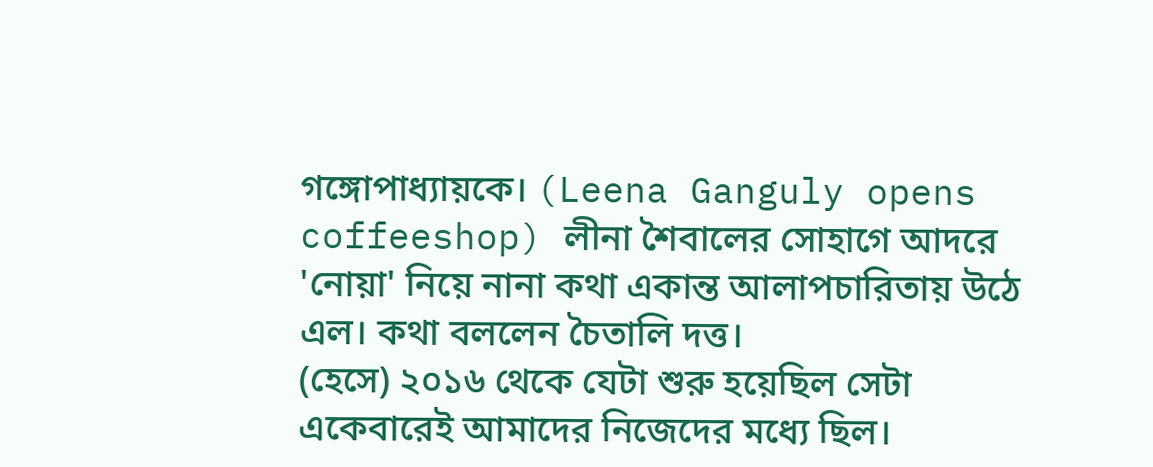গঙ্গোপাধ্যায়কে। (Leena Ganguly opens coffeeshop) লীনা শৈবালের সোহাগে আদরে 'নোয়া' নিয়ে নানা কথা একান্ত আলাপচারিতায় উঠে এল। কথা বললেন চৈতালি দত্ত।
(হেসে) ২০১৬ থেকে যেটা শুরু হয়েছিল সেটা একেবারেই আমাদের নিজেদের মধ্যে ছিল।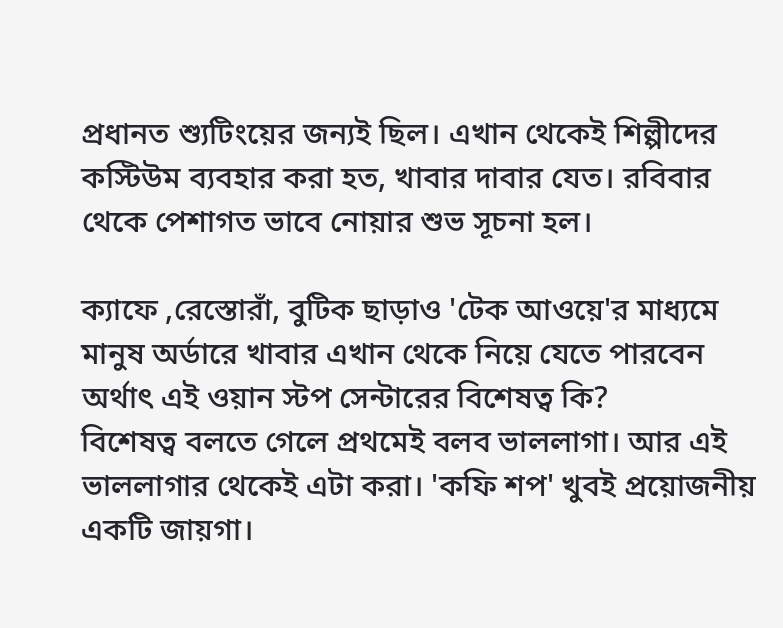প্রধানত শ্যুটিংয়ের জন্যই ছিল। এখান থেকেই শিল্পীদের কস্টিউম ব্যবহার করা হত, খাবার দাবার যেত। রবিবার থেকে পেশাগত ভাবে নোয়ার শুভ সূচনা হল।

ক্যাফে ,রেস্তোরাঁ, বুটিক ছাড়াও 'টেক আওয়ে'র মাধ্যমে মানুষ অর্ডারে খাবার এখান থেকে নিয়ে যেতে পারবেন অর্থাৎ এই ওয়ান স্টপ সেন্টারের বিশেষত্ব কি?
বিশেষত্ব বলতে গেলে প্রথমেই বলব ভাললাগা। আর এই ভাললাগার থেকেই এটা করা। 'কফি শপ' খুবই প্রয়োজনীয় একটি জায়গা।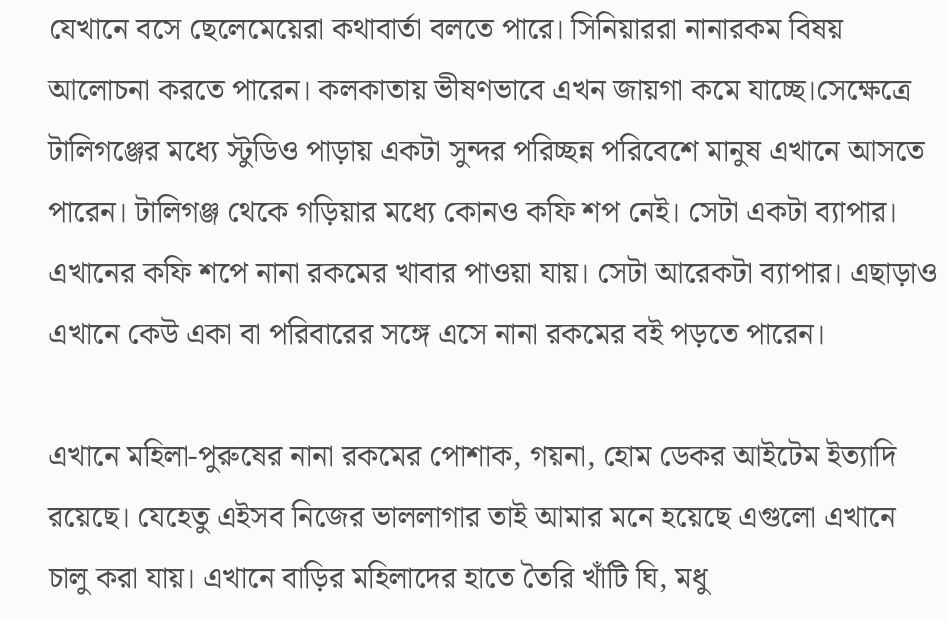যেখানে বসে ছেলেমেয়েরা কথাবার্তা বলতে পারে। সিনিয়াররা নানারকম বিষয় আলোচনা করতে পারেন। কলকাতায় ভীষণভাবে এখন জায়গা কমে যাচ্ছে।সেক্ষেত্রে টালিগঞ্জের মধ্যে স্টুডিও পাড়ায় একটা সুন্দর পরিচ্ছন্ন পরিবেশে মানুষ এখানে আসতে পারেন। টালিগঞ্জ থেকে গড়িয়ার মধ্যে কোনও কফি শপ নেই। সেটা একটা ব্যাপার। এখানের কফি শপে নানা রকমের খাবার পাওয়া যায়। সেটা আরেকটা ব্যাপার। এছাড়াও এখানে কেউ একা বা পরিবারের সঙ্গে এসে নানা রকমের বই পড়তে পারেন।

এখানে মহিলা-পুরুষের নানা রকমের পোশাক, গয়না, হোম ডেকর আইটেম ইত্যাদি রয়েছে। যেহেতু এইসব নিজের ভাললাগার তাই আমার মনে হয়েছে এগুলো এখানে চালু করা যায়। এখানে বাড়ির মহিলাদের হাতে তৈরি খাঁটি ঘি, মধু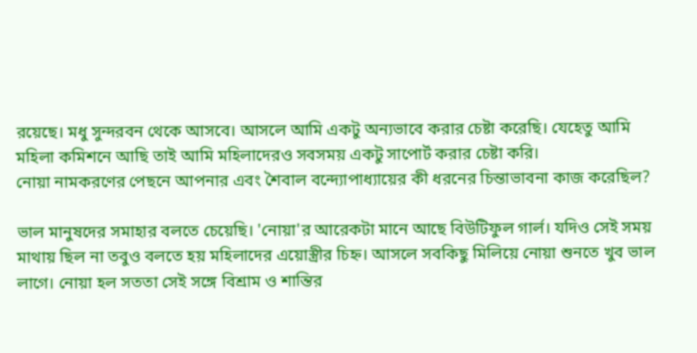রয়েছে। মধু সুন্দরবন থেকে আসবে। আসলে আমি একটু অন্যভাবে করার চেষ্টা করেছি। যেহেতু আমি মহিলা কমিশনে আছি তাই আমি মহিলাদেরও সবসময় একটু সাপোর্ট করার চেষ্টা করি।
নোয়া নামকরণের পেছনে আপনার এবং শৈবাল বন্দ্যোপাধ্যায়ের কী ধরনের চিন্তাভাবনা কাজ করেছিল?

ভাল মানুষদের সমাহার বলতে চেয়েছি। 'নোয়া'র আরেকটা মানে আছে বিউটিফুল গার্ল। যদিও সেই সময় মাথায় ছিল না তবুও বলতে হয় মহিলাদের এয়োস্ত্রীর চিহ্ন। আসলে সবকিছু মিলিয়ে নোয়া শুনতে খুব ভাল লাগে। নোয়া হল সততা সেই সঙ্গে বিশ্রাম ও শান্তির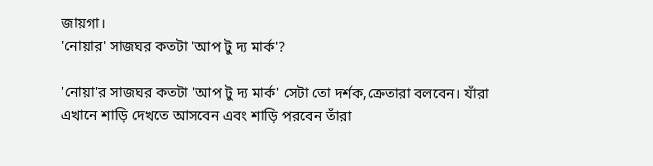জায়গা।
'নোয়ার' সাজঘর কতটা 'আপ টু দ্য মার্ক'?

'নোয়া'র সাজঘর কতটা 'আপ টু দ্য মার্ক' সেটা তো দর্শক,ক্রেতারা বলবেন। যাঁরা এখানে শাড়ি দেখতে আসবেন এবং শাড়ি পরবেন তাঁরা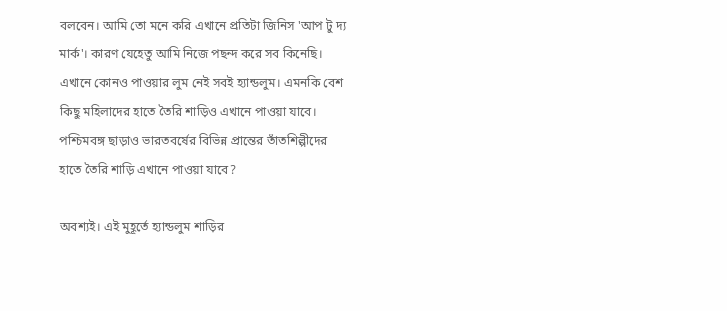বলবেন। আমি তো মনে করি এখানে প্রতিটা জিনিস 'আপ টু দ্য মার্ক'। কারণ যেহেতু আমি নিজে পছন্দ করে সব কিনেছি। এখানে কোনও পাওয়ার লুম নেই সবই হ্যান্ডলুম। এমনকি বেশ কিছু মহিলাদের হাতে তৈরি শাড়িও এখানে পাওয়া যাবে।
পশ্চিমবঙ্গ ছাড়াও ভারতবর্ষের বিভিন্ন প্রান্তের তাঁতশিল্পীদের হাতে তৈরি শাড়ি এখানে পাওয়া যাবে?

অবশ্যই। এই মুহূর্তে হ্যান্ডলুম শাড়ির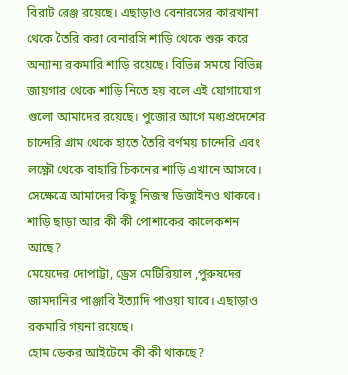বিরাট রেঞ্জ রয়েছে। এছাড়াও বেনারসের কারখানা থেকে তৈরি করা বেনারসি শাড়ি থেকে শুরু করে অন্যান্য রকমারি শাড়ি রয়েছে। বিভিন্ন সময়ে বিভিন্ন জায়গার থেকে শাড়ি নিতে হয় বলে এই যোগাযোগ গুলো আমাদের রয়েছে। পুজোর আগে মধ্যপ্রদেশের চান্দেরি গ্রাম থেকে হাতে তৈরি বর্ণময় চান্দেরি এবং লক্ষ্ণৌ থেকে বাহারি চিকনের শাড়ি এখানে আসবে। সেক্ষেত্রে আমাদের কিছু নিজস্ব ডিজাইনও থাকবে।
শাড়ি ছাড়া আর কী কী পোশাকের কালেকশন আছে?
মেয়েদের দোপাট্টা, ড্রেস মেটিরিয়াল ,পুরুষদের জামদানির পাঞ্জাবি ইত্যাদি পাওয়া যাবে। এছাড়াও রকমারি গয়না রয়েছে।
হোম ডেকর আইটেমে কী কী থাকছে?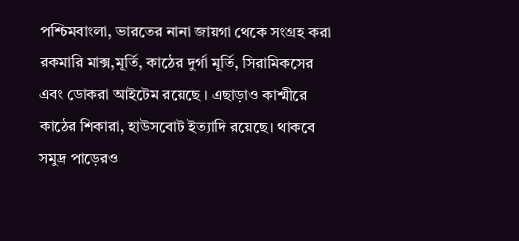পশ্চিমবাংলা, ভারতের নানা জায়গা থেকে সংগ্রহ করা রকমারি মাক্স,মূর্তি, কাঠের দুর্গা মূর্তি, সিরামিকসের এবং ডোকরা আইটেম রয়েছে । এছাড়াও কাশ্মীরে কাঠের শিকারা, হাউসবোট ইত্যাদি রয়েছে। থাকবে সমুদ্র পাড়েরও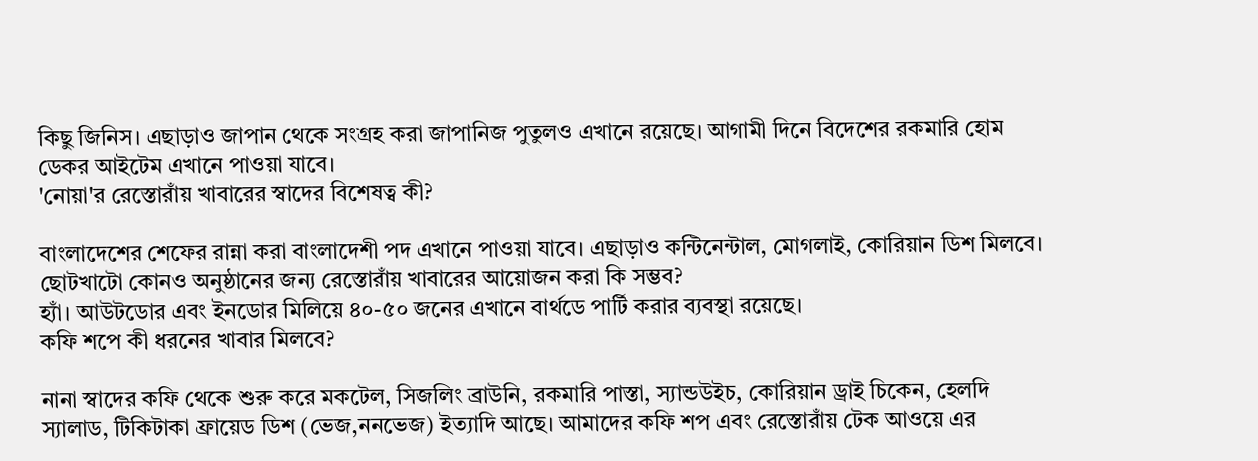কিছু জিনিস। এছাড়াও জাপান থেকে সংগ্রহ করা জাপানিজ পুতুলও এখানে রয়েছে। আগামী দিনে বিদেশের রকমারি হোম ডেকর আইটেম এখানে পাওয়া যাবে।
'নোয়া'র রেস্তোরাঁয় খাবারের স্বাদের বিশেষত্ব কী?

বাংলাদেশের শেফের রান্না করা বাংলাদেশী পদ এখানে পাওয়া যাবে। এছাড়াও কন্টিনেন্টাল, মোগলাই, কোরিয়ান ডিশ মিলবে।
ছোটখাটো কোনও অনুষ্ঠানের জন্য রেস্তোরাঁয় খাবারের আয়োজন করা কি সম্ভব?
হ্যাঁ। আউটডোর এবং ইনডোর মিলিয়ে ৪০-৫০ জনের এখানে বার্থডে পার্টি করার ব্যবস্থা রয়েছে।
কফি শপে কী ধরনের খাবার মিলবে?

নানা স্বাদের কফি থেকে শুরু করে মকটেল, সিজলিং ব্রাউনি, রকমারি পাস্তা, স্যান্ডউইচ, কোরিয়ান ড্রাই চিকেন, হেলদি স্যালাড, টিকিটাকা ফ্রায়েড ডিশ (ভেজ,ননভেজ) ইত্যাদি আছে। আমাদের কফি শপ এবং রেস্তোরাঁয় টেক আওয়ে এর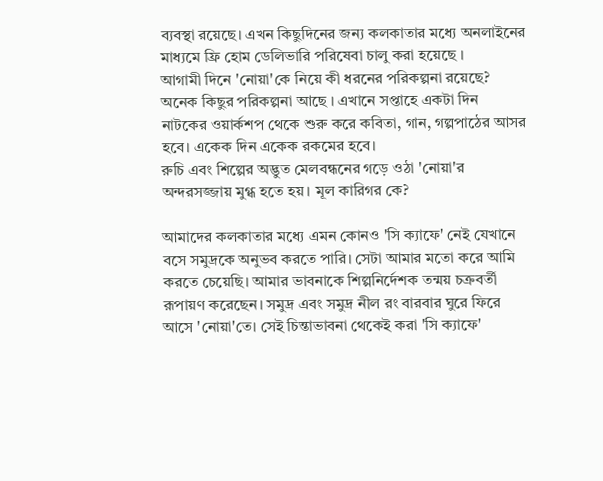ব্যবস্থা রয়েছে। এখন কিছুদিনের জন্য কলকাতার মধ্যে অনলাইনের মাধ্যমে ফ্রি হোম ডেলিভারি পরিষেবা চালু করা হয়েছে ।
আগামী দিনে 'নোয়া'কে নিয়ে কী ধরনের পরিকল্পনা রয়েছে?
অনেক কিছুর পরিকল্পনা আছে । এখানে সপ্তাহে একটা দিন নাটকের ওয়ার্কশপ থেকে শুরু করে কবিতা, গান, গল্পপাঠের আসর হবে। একেক দিন একেক রকমের হবে।
রুচি এবং শিল্পের অদ্ভুত মেলবন্ধনের গড়ে ওঠা 'নোয়া'র অন্দরসজ্জায় মুগ্ধ হতে হয়। মূল কারিগর কে?

আমাদের কলকাতার মধ্যে এমন কোনও 'সি ক্যাফে' নেই যেখানে বসে সমুদ্রকে অনুভব করতে পারি। সেটা আমার মতো করে আমি করতে চেয়েছি। আমার ভাবনাকে শিল্পনির্দেশক তন্ময় চক্রবর্তী রূপায়ণ করেছেন। সমুদ্র এবং সমুদ্র নীল রং বারবার ঘুরে ফিরে আসে 'নোয়া'তে। সেই চিন্তাভাবনা থেকেই করা 'সি ক্যাফে'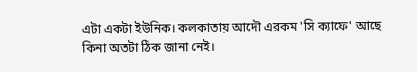এটা একটা ইউনিক। কলকাতায় আদৌ এরকম 'সি ক্যাফে' আছে কিনা অতটা ঠিক জানা নেই।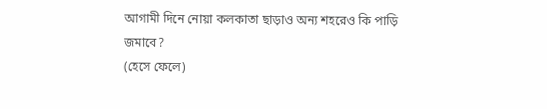আগামী দিনে নোয়া কলকাতা ছাড়াও অন্য শহরেও কি পাড়ি জমাবে?
(হেসে ফেলে)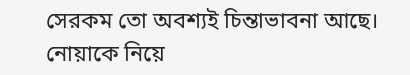সেরকম তো অবশ্যই চিন্তাভাবনা আছে। নোয়াকে নিয়ে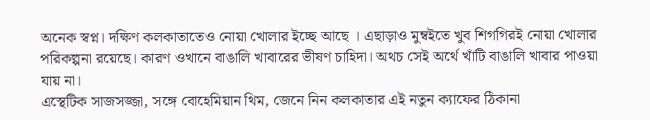অনেক স্বপ্ন। দক্ষিণ কলকাতাতেও নোয়া খোলার ইচ্ছে আছে । এছাড়াও মুম্বইতে খুব শিগগিরই নোয়া খোলার পরিকল্পনা রয়েছে। কারণ ওখানে বাঙালি খাবারের ভীষণ চাহিদা। অথচ সেই অর্থে খাঁটি বাঙালি খাবার পাওয়া যায় না।
এস্থেটিক সাজসজ্জা, সঙ্গে বোহেমিয়ান থিম, জেনে নিন কলকাতার এই নতুন ক্যাফের ঠিকানা